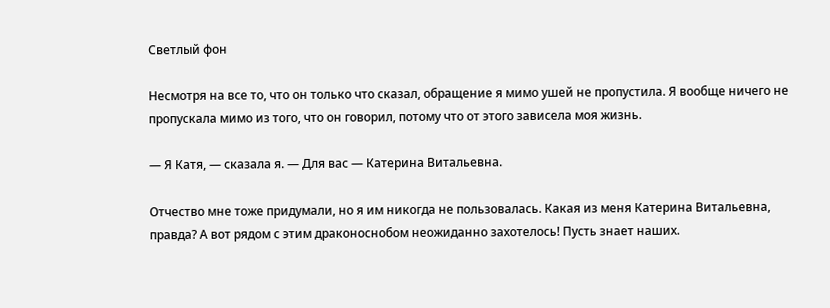Светлый фон

Несмотря на все то, что он только что сказал, обращение я мимо ушей не пропустила. Я вообще ничего не пропускала мимо из того, что он говорил, потому что от этого зависела моя жизнь.

— Я Катя, — сказала я. — Для вас — Катерина Витальевна.

Отчество мне тоже придумали, но я им никогда не пользовалась. Какая из меня Катерина Витальевна, правда? А вот рядом с этим драконоснобом неожиданно захотелось! Пусть знает наших.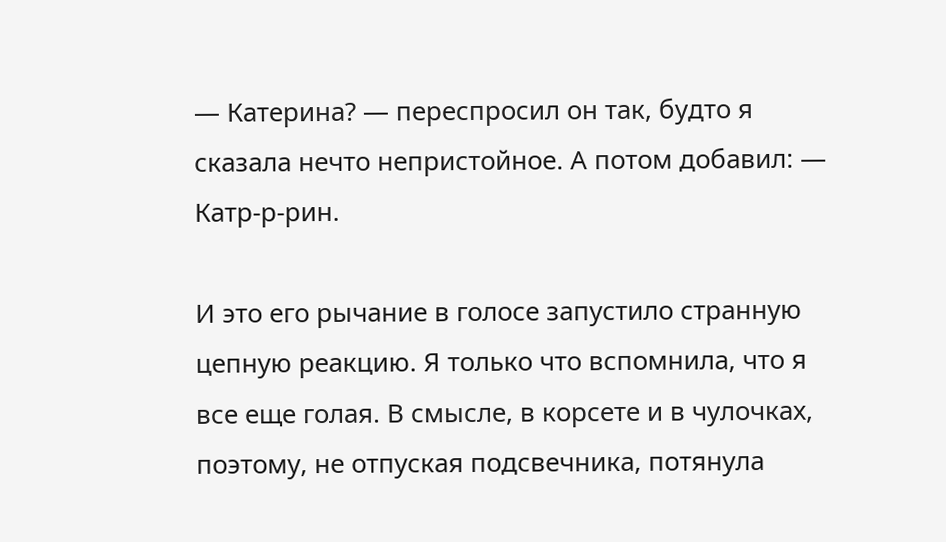— Катерина? — переспросил он так, будто я сказала нечто непристойное. А потом добавил: — Катр-р-рин.

И это его рычание в голосе запустило странную цепную реакцию. Я только что вспомнила, что я все еще голая. В смысле, в корсете и в чулочках, поэтому, не отпуская подсвечника, потянула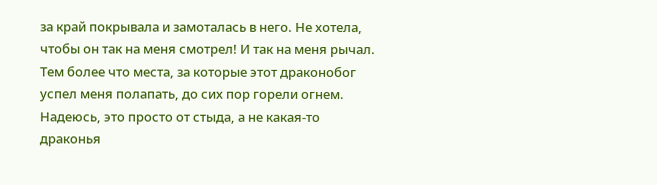за край покрывала и замоталась в него. Не хотела, чтобы он так на меня смотрел! И так на меня рычал. Тем более что места, за которые этот драконобог успел меня полапать, до сих пор горели огнем. Надеюсь, это просто от стыда, а не какая-то драконья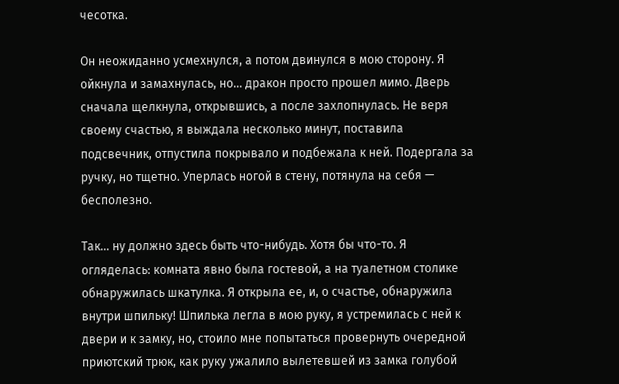чесотка.

Он неожиданно усмехнулся, а потом двинулся в мою сторону. Я ойкнула и замахнулась, но… дракон просто прошел мимо. Дверь сначала щелкнула, открывшись, а после захлопнулась. Не веря своему счастью, я выждала несколько минут, поставила подсвечник, отпустила покрывало и подбежала к ней. Подергала за ручку, но тщетно. Уперлась ногой в стену, потянула на себя — бесполезно.

Так… ну должно здесь быть что-нибудь. Хотя бы что-то. Я огляделась: комната явно была гостевой, а на туалетном столике обнаружилась шкатулка. Я открыла ее, и, о счастье, обнаружила внутри шпильку! Шпилька легла в мою руку, я устремилась с ней к двери и к замку, но, стоило мне попытаться провернуть очередной приютский трюк, как руку ужалило вылетевшей из замка голубой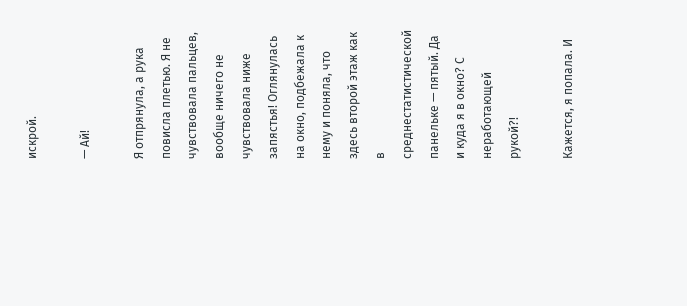искрой.

— Ай!

Я отпрянула, а рука повисла плетью. Я не чувствовала пальцев, вообще ничего не чувствовала ниже запястья! Оглянулась на окно, подбежала к нему и поняла, что здесь второй этаж как в среднестатистической панельке — пятый. Да и куда я в окно? С неработающей рукой?!

Кажется, я попала. И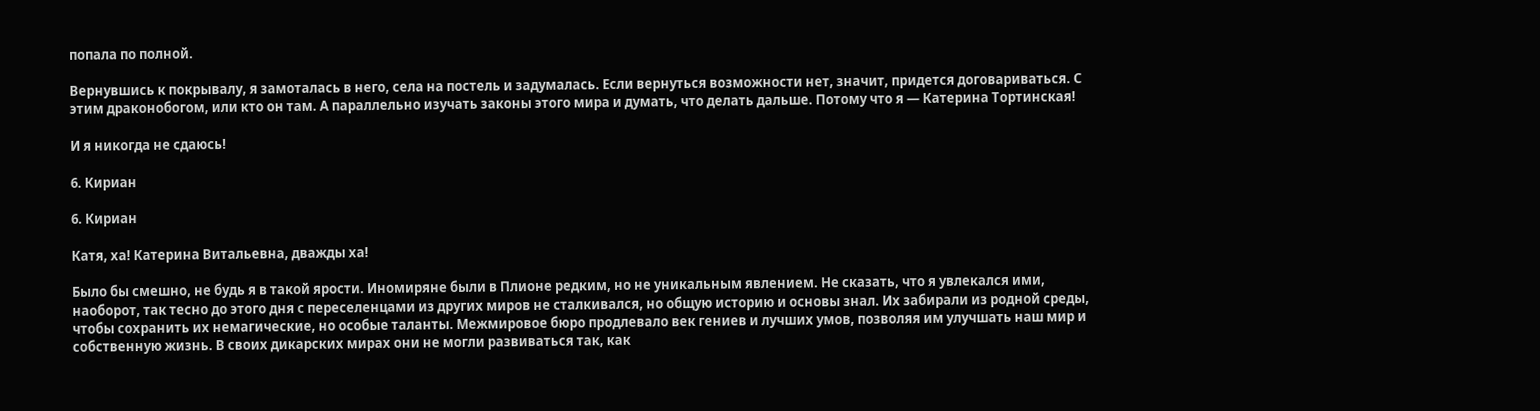попала по полной.

Вернувшись к покрывалу, я замоталась в него, села на постель и задумалась. Если вернуться возможности нет, значит, придется договариваться. С этим драконобогом, или кто он там. А параллельно изучать законы этого мира и думать, что делать дальше. Потому что я — Катерина Тортинская!

И я никогда не сдаюсь!

6. Кириан

6. Кириан

Катя, ха! Катерина Витальевна, дважды ха!

Было бы смешно, не будь я в такой ярости. Иномиряне были в Плионе редким, но не уникальным явлением. Не сказать, что я увлекался ими, наоборот, так тесно до этого дня с переселенцами из других миров не сталкивался, но общую историю и основы знал. Их забирали из родной среды, чтобы сохранить их немагические, но особые таланты. Межмировое бюро продлевало век гениев и лучших умов, позволяя им улучшать наш мир и собственную жизнь. В своих дикарских мирах они не могли развиваться так, как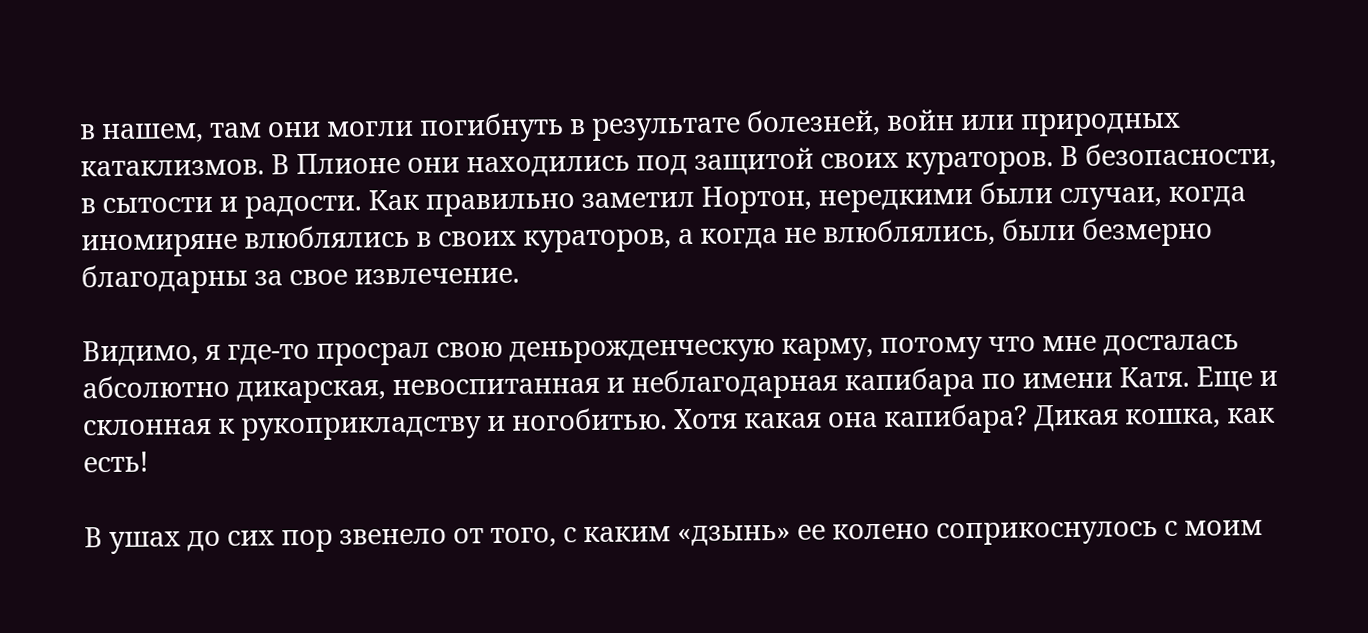в нашем, там они могли погибнуть в результате болезней, войн или природных катаклизмов. В Плионе они находились под защитой своих кураторов. В безопасности, в сытости и радости. Как правильно заметил Нортон, нередкими были случаи, когда иномиряне влюблялись в своих кураторов, а когда не влюблялись, были безмерно благодарны за свое извлечение.

Видимо, я где-то просрал свою деньрожденческую карму, потому что мне досталась абсолютно дикарская, невоспитанная и неблагодарная капибара по имени Катя. Еще и склонная к рукоприкладству и ногобитью. Хотя какая она капибара? Дикая кошка, как есть!

В ушах до сих пор звенело от того, с каким «дзынь» ее колено соприкоснулось с моим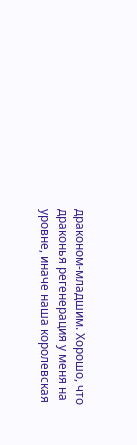драконом-младшим. Хорошо, что драконья регенерация у меня на уровне, иначе наша королевская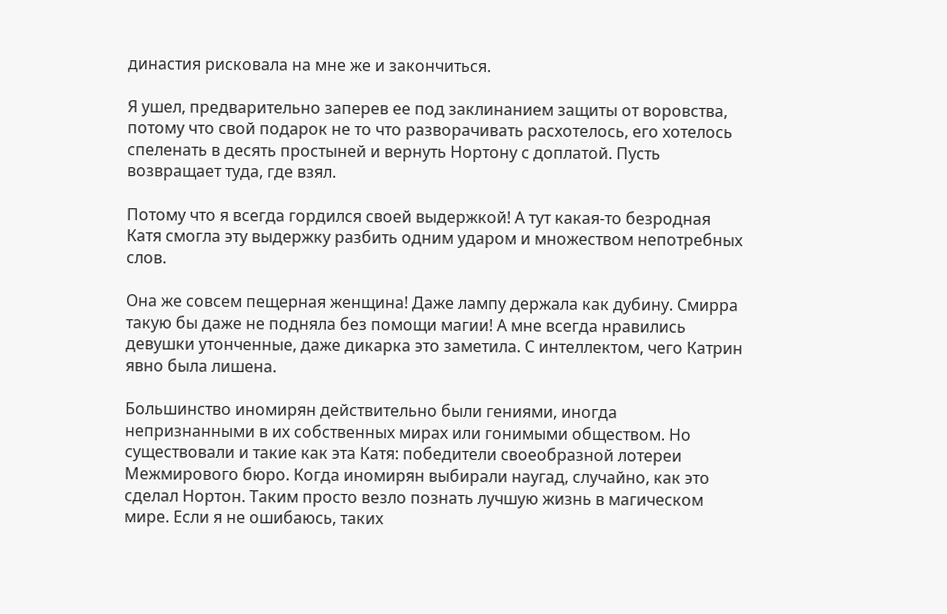династия рисковала на мне же и закончиться.

Я ушел, предварительно заперев ее под заклинанием защиты от воровства, потому что свой подарок не то что разворачивать расхотелось, его хотелось спеленать в десять простыней и вернуть Нортону с доплатой. Пусть возвращает туда, где взял.

Потому что я всегда гордился своей выдержкой! А тут какая-то безродная Катя смогла эту выдержку разбить одним ударом и множеством непотребных слов.

Она же совсем пещерная женщина! Даже лампу держала как дубину. Смирра такую бы даже не подняла без помощи магии! А мне всегда нравились девушки утонченные, даже дикарка это заметила. С интеллектом, чего Катрин явно была лишена.

Большинство иномирян действительно были гениями, иногда непризнанными в их собственных мирах или гонимыми обществом. Но существовали и такие как эта Катя: победители своеобразной лотереи Межмирового бюро. Когда иномирян выбирали наугад, случайно, как это сделал Нортон. Таким просто везло познать лучшую жизнь в магическом мире. Если я не ошибаюсь, таких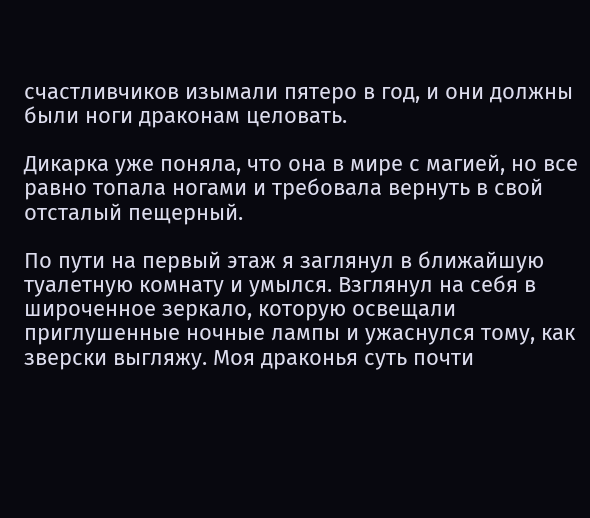счастливчиков изымали пятеро в год, и они должны были ноги драконам целовать.

Дикарка уже поняла, что она в мире с магией, но все равно топала ногами и требовала вернуть в свой отсталый пещерный.

По пути на первый этаж я заглянул в ближайшую туалетную комнату и умылся. Взглянул на себя в широченное зеркало, которую освещали приглушенные ночные лампы и ужаснулся тому, как зверски выгляжу. Моя драконья суть почти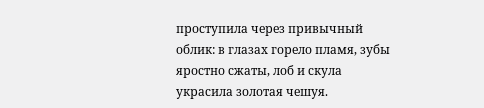проступила через привычный облик: в глазах горело пламя, зубы яростно сжаты, лоб и скула украсила золотая чешуя.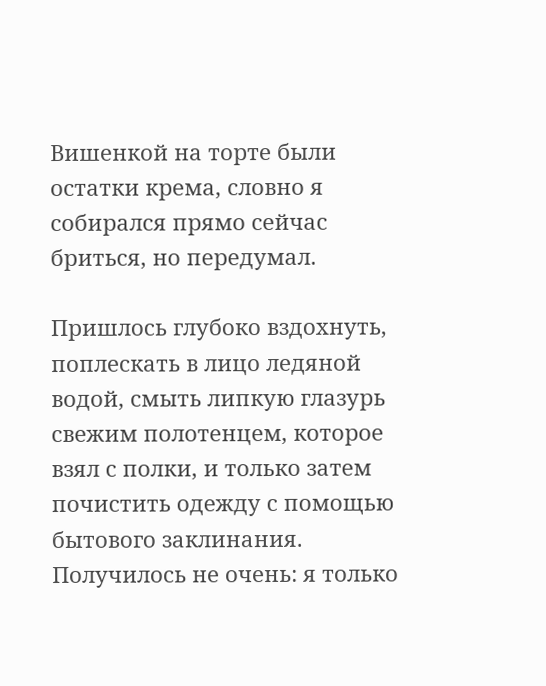Вишенкой на торте были остатки крема, словно я собирался прямо сейчас бриться, но передумал.

Пришлось глубоко вздохнуть, поплескать в лицо ледяной водой, смыть липкую глазурь свежим полотенцем, которое взял с полки, и только затем почистить одежду с помощью бытового заклинания. Получилось не очень: я только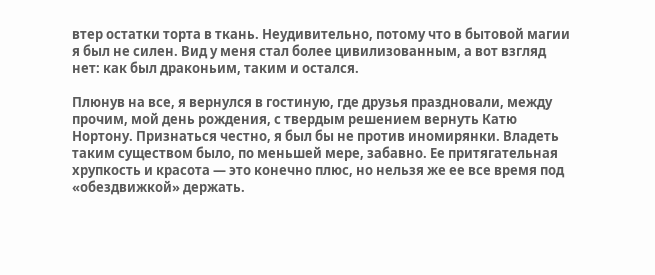втер остатки торта в ткань. Неудивительно, потому что в бытовой магии я был не силен. Вид у меня стал более цивилизованным, а вот взгляд нет: как был драконьим, таким и остался.

Плюнув на все, я вернулся в гостиную, где друзья праздновали, между прочим, мой день рождения, с твердым решением вернуть Катю Нортону. Признаться честно, я был бы не против иномирянки. Владеть таким существом было, по меньшей мере, забавно. Ее притягательная хрупкость и красота — это конечно плюс, но нельзя же ее все время под «обездвижкой» держать.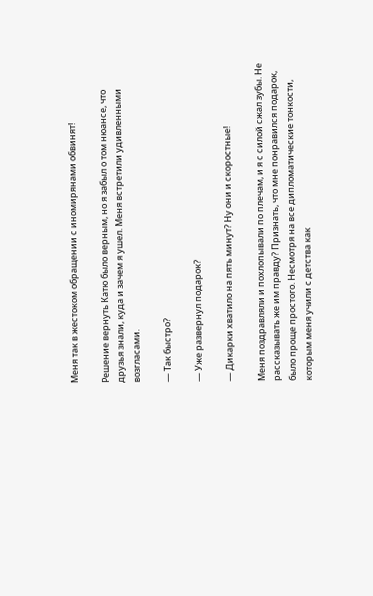Меня так в жестоком обращении с иномирянами обвинят!

Решение вернуть Катю было верным, но я забыл о том нюансе, что друзья знали, куда и зачем я ушел. Меня встретили удивленными возгласами.

— Так быстро?

— Уже развернул подарок?

— Дикарки хватило на пять минут? Ну они и скоростные!

Меня поздравляли и похлопывали по плечам, и я с силой сжал зубы. Не рассказывать же им правду? Признать, что мне понравился подарок, было проще простого. Несмотря на все дипломатические тонкости, которым меня учили с детства как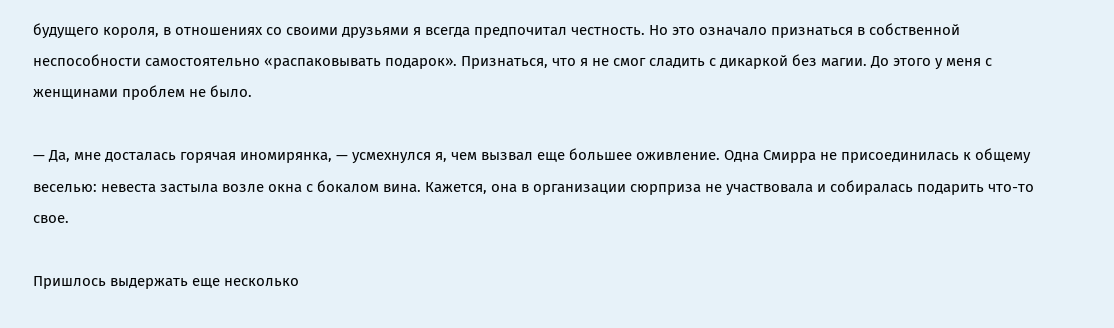будущего короля, в отношениях со своими друзьями я всегда предпочитал честность. Но это означало признаться в собственной неспособности самостоятельно «распаковывать подарок». Признаться, что я не смог сладить с дикаркой без магии. До этого у меня с женщинами проблем не было.

— Да, мне досталась горячая иномирянка, — усмехнулся я, чем вызвал еще большее оживление. Одна Смирра не присоединилась к общему веселью: невеста застыла возле окна с бокалом вина. Кажется, она в организации сюрприза не участвовала и собиралась подарить что-то свое.

Пришлось выдержать еще несколько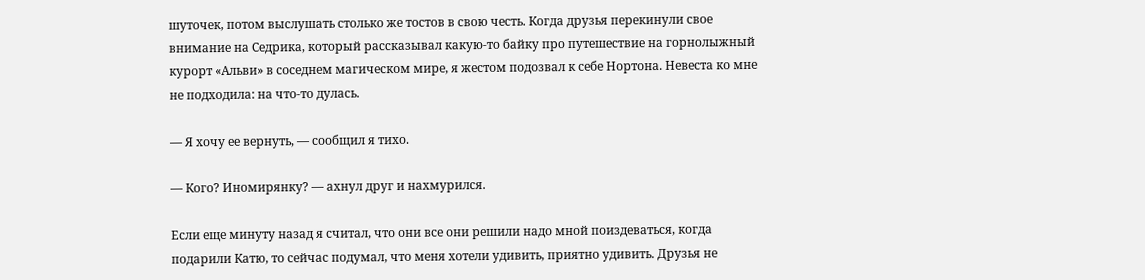шуточек, потом выслушать столько же тостов в свою честь. Когда друзья перекинули свое внимание на Седрика, который рассказывал какую-то байку про путешествие на горнолыжный курорт «Альви» в соседнем магическом мире, я жестом подозвал к себе Нортона. Невеста ко мне не подходила: на что-то дулась.

— Я хочу ее вернуть, — сообщил я тихо.

— Кого? Иномирянку? — ахнул друг и нахмурился.

Если еще минуту назад я считал, что они все они решили надо мной поиздеваться, когда подарили Катю, то сейчас подумал, что меня хотели удивить, приятно удивить. Друзья не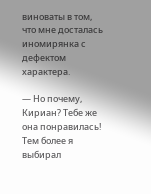виноваты в том, что мне досталась иномирянка с дефектом характера.

— Но почему, Кириан? Тебе же она понравилась! Тем более я выбирал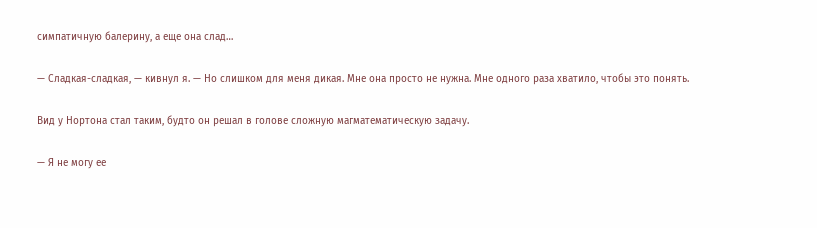симпатичную балерину, а еще она слад…

— Сладкая-сладкая, — кивнул я. — Но слишком для меня дикая. Мне она просто не нужна. Мне одного раза хватило, чтобы это понять.

Вид у Нортона стал таким, будто он решал в голове сложную магматематическую задачу.

— Я не могу ее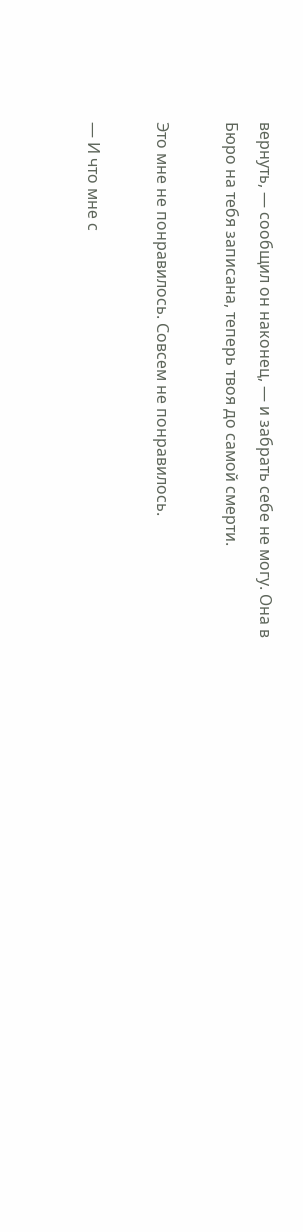вернуть, — сообщил он наконец, — и забрать себе не могу. Она в Бюро на тебя записана, теперь твоя до самой смерти.

Это мне не понравилось. Совсем не понравилось.

— И что мне с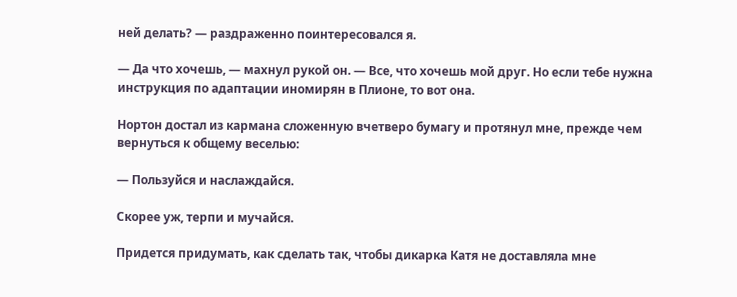ней делать? — раздраженно поинтересовался я.

— Да что хочешь, — махнул рукой он. — Все, что хочешь мой друг. Но если тебе нужна инструкция по адаптации иномирян в Плионе, то вот она.

Нортон достал из кармана сложенную вчетверо бумагу и протянул мне, прежде чем вернуться к общему веселью:

— Пользуйся и наслаждайся.

Скорее уж, терпи и мучайся.

Придется придумать, как сделать так, чтобы дикарка Катя не доставляла мне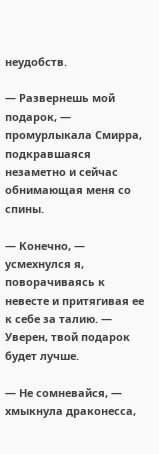неудобств.

— Развернешь мой подарок, — промурлыкала Смирра, подкравшаяся незаметно и сейчас обнимающая меня со спины.

— Конечно, — усмехнулся я, поворачиваясь к невесте и притягивая ее к себе за талию. — Уверен, твой подарок будет лучше.

— Не сомневайся, — хмыкнула драконесса,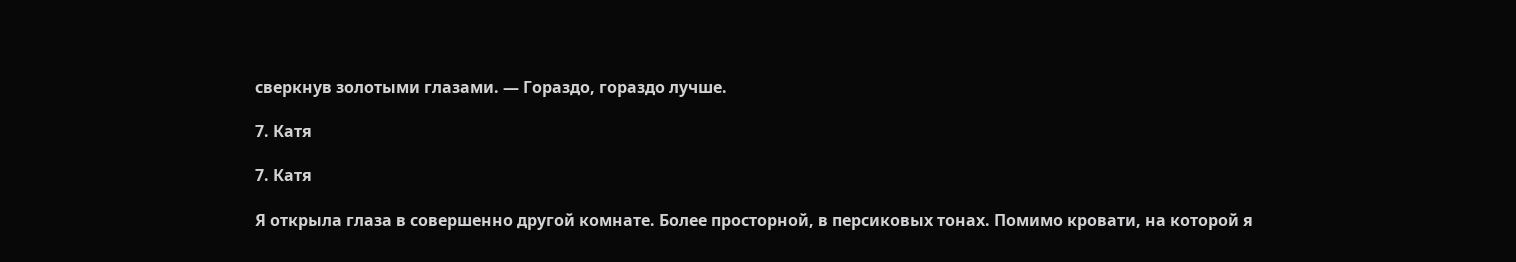сверкнув золотыми глазами. — Гораздо, гораздо лучше.

7. Катя

7. Катя

Я открыла глаза в совершенно другой комнате. Более просторной, в персиковых тонах. Помимо кровати, на которой я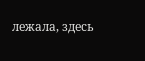лежала, здесь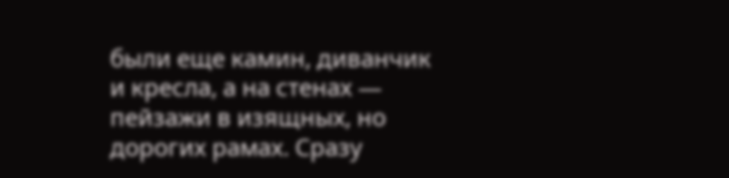были еще камин, диванчик и кресла, а на стенах — пейзажи в изящных, но дорогих рамах. Сразу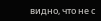видно, что не с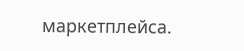маркетплейса.